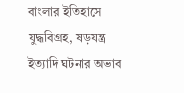বাংলার ইতিহাসে যুদ্ধবিগ্রহ, ষড়যন্ত্র ইত্যাদি ঘটনার অভাব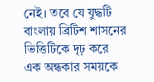নেই। তবে যে যুদ্ধটি বাংলায় ব্রিটিশ শাসনের ভিত্তিটিকে দৃঢ় করে এক অন্ধকার সময়কে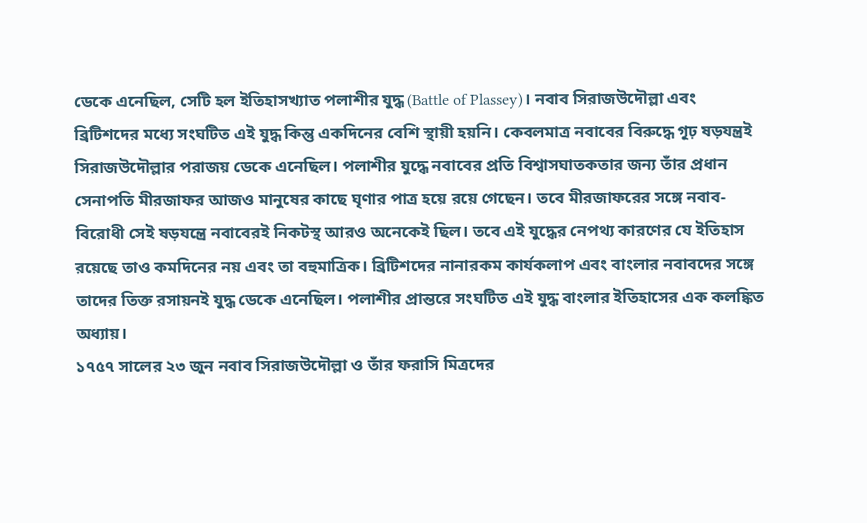ডেকে এনেছিল, সেটি হল ইতিহাসখ্যাত পলাশীর যুদ্ধ (Battle of Plassey)। নবাব সিরাজউদৌল্লা এবং ব্রিটিশদের মধ্যে সংঘটিত এই যুদ্ধ কিন্তু একদিনের বেশি স্থায়ী হয়নি। কেবলমাত্র নবাবের বিরুদ্ধে গূঢ় ষড়যন্ত্রই সিরাজউদৌল্লার পরাজয় ডেকে এনেছিল। পলাশীর যুদ্ধে নবাবের প্রতি বিশ্বাসঘাতকতার জন্য তাঁর প্রধান সেনাপতি মীরজাফর আজও মানুষের কাছে ঘৃণার পাত্র হয়ে রয়ে গেছেন। তবে মীরজাফরের সঙ্গে নবাব-বিরোধী সেই ষড়যন্ত্রে নবাবেরই নিকটস্থ আরও অনেকেই ছিল। তবে এই যুদ্ধের নেপথ্য কারণের যে ইতিহাস রয়েছে তাও কমদিনের নয় এবং তা বহুমাত্রিক। ব্রিটিশদের নানারকম কার্যকলাপ এবং বাংলার নবাবদের সঙ্গে তাদের তিক্ত রসায়নই যুদ্ধ ডেকে এনেছিল। পলাশীর প্রান্তরে সংঘটিত এই যুদ্ধ বাংলার ইতিহাসের এক কলঙ্কিত অধ্যায়।
১৭৫৭ সালের ২৩ জুন নবাব সিরাজউদৌল্লা ও তাঁর ফরাসি মিত্রদের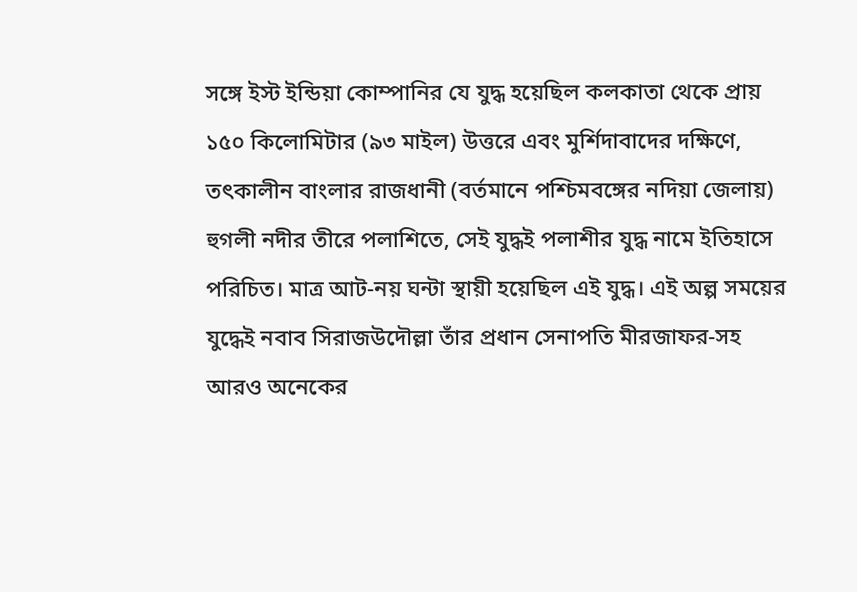সঙ্গে ইস্ট ইন্ডিয়া কোম্পানির যে যুদ্ধ হয়েছিল কলকাতা থেকে প্রায় ১৫০ কিলোমিটার (৯৩ মাইল) উত্তরে এবং মুর্শিদাবাদের দক্ষিণে, তৎকালীন বাংলার রাজধানী (বর্তমানে পশ্চিমবঙ্গের নদিয়া জেলায়) হুগলী নদীর তীরে পলাশিতে, সেই যুদ্ধই পলাশীর যুদ্ধ নামে ইতিহাসে পরিচিত। মাত্র আট-নয় ঘন্টা স্থায়ী হয়েছিল এই যুদ্ধ। এই অল্প সময়ের যুদ্ধেই নবাব সিরাজউদৌল্লা তাঁর প্রধান সেনাপতি মীরজাফর-সহ আরও অনেকের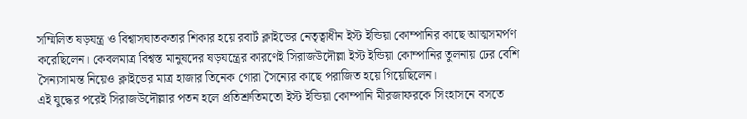সম্মিলিত ষড়যন্ত্র ও বিশ্বাসঘাতকতার শিকার হয়ে রবার্ট ক্লাইভের নেতৃত্বাধীন ইস্ট ইন্ডিয়া কোম্পানির কাছে আত্মসমর্পণ করেছিলেন। কেবলমাত্র বিশ্বস্ত মানুষদের ষড়যন্ত্রের কারণেই সিরাজউদৌল্লা ইস্ট ইন্ডিয়া কোম্পানির তুলনায় ঢের বেশি সৈন্যসামন্ত নিয়েও ক্লাইভের মাত্র হাজার তিনেক গোরা সৈন্যের কাছে পরাজিত হয়ে গিয়েছিলেন।
এই যুদ্ধের পরেই সিরাজউদৌল্লার পতন হলে প্রতিশ্রুতিমতো ইস্ট ইন্ডিয়া কোম্পানি মীরজাফরকে সিংহাসনে বসতে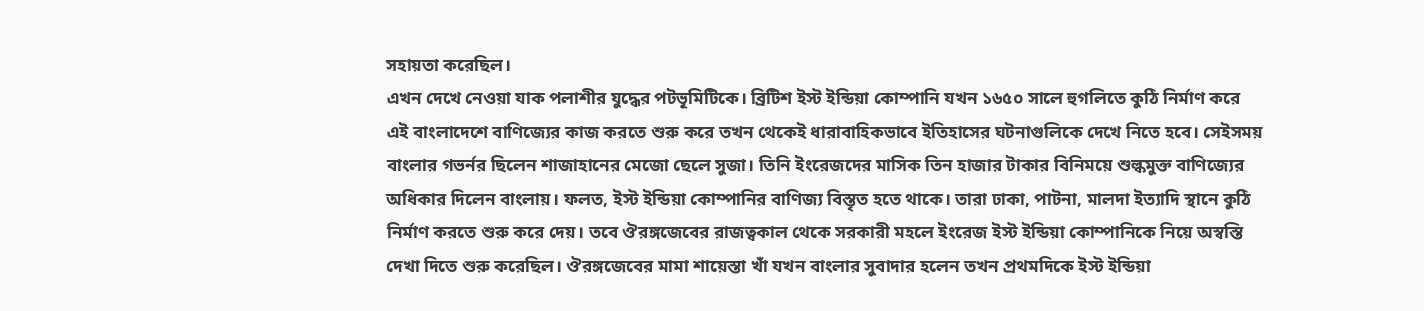সহায়তা করেছিল।
এখন দেখে নেওয়া যাক পলাশীর যুদ্ধের পটভূমিটিকে। ব্রিটিশ ইস্ট ইন্ডিয়া কোম্পানি যখন ১৬৫০ সালে হুগলিতে কুঠি নির্মাণ করে এই বাংলাদেশে বাণিজ্যের কাজ করতে শুরু করে তখন থেকেই ধারাবাহিকভাবে ইতিহাসের ঘটনাগুলিকে দেখে নিতে হবে। সেইসময় বাংলার গভর্নর ছিলেন শাজাহানের মেজো ছেলে সুজা। তিনি ইংরেজদের মাসিক তিন হাজার টাকার বিনিময়ে শুল্কমুক্ত বাণিজ্যের অধিকার দিলেন বাংলায়। ফলত, ইস্ট ইন্ডিয়া কোম্পানির বাণিজ্য বিস্তৃত হতে থাকে। তারা ঢাকা, পাটনা, মালদা ইত্যাদি স্থানে কুঠি নির্মাণ করতে শুরু করে দেয়। তবে ঔরঙ্গজেবের রাজত্বকাল থেকে সরকারী মহলে ইংরেজ ইস্ট ইন্ডিয়া কোম্পানিকে নিয়ে অস্বস্তি দেখা দিতে শুরু করেছিল। ঔরঙ্গজেবের মামা শায়েস্তা খাঁ যখন বাংলার সুবাদার হলেন তখন প্রথমদিকে ইস্ট ইন্ডিয়া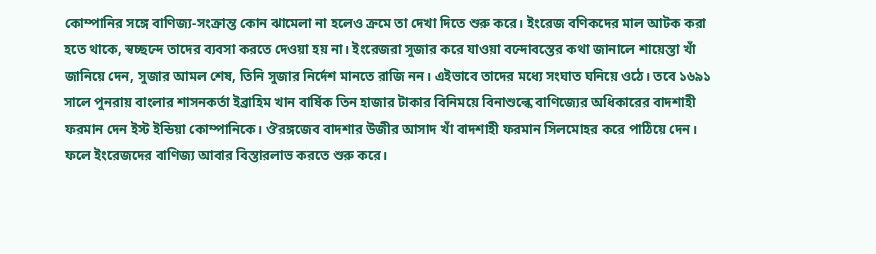কোম্পানির সঙ্গে বাণিজ্য-সংক্রান্ত কোন ঝামেলা না হলেও ক্রমে তা দেখা দিতে শুরু করে। ইংরেজ বণিকদের মাল আটক করা হতে থাকে, স্বচ্ছন্দে তাদের ব্যবসা করতে দেওয়া হয় না। ইংরেজরা সুজার করে যাওয়া বন্দোবস্তের কথা জানালে শায়েস্তা খাঁ জানিয়ে দেন, সুজার আমল শেষ, তিনি সুজার নির্দেশ মানতে রাজি নন। এইভাবে তাদের মধ্যে সংঘাত ঘনিয়ে ওঠে। তবে ১৬৯১ সালে পুনরায় বাংলার শাসনকর্তা ইব্রাহিম খান বার্ষিক তিন হাজার টাকার বিনিময়ে বিনাশুল্কে বাণিজ্যের অধিকারের বাদশাহী ফরমান দেন ইস্ট ইন্ডিয়া কোম্পানিকে। ঔরঙ্গজেব বাদশার উজীর আসাদ খাঁ বাদশাহী ফরমান সিলমোহর করে পাঠিয়ে দেন। ফলে ইংরেজদের বাণিজ্য আবার বিস্তারলাভ করতে শুরু করে।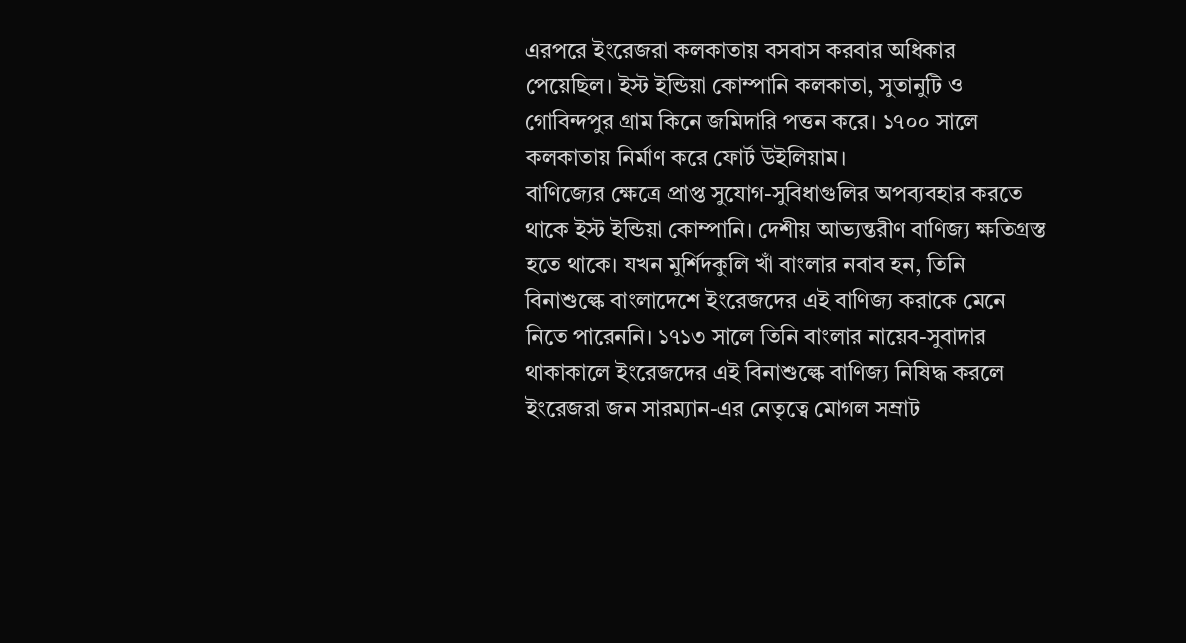এরপরে ইংরেজরা কলকাতায় বসবাস করবার অধিকার পেয়েছিল। ইস্ট ইন্ডিয়া কোম্পানি কলকাতা, সুতানুটি ও গোবিন্দপুর গ্রাম কিনে জমিদারি পত্তন করে। ১৭০০ সালে কলকাতায় নির্মাণ করে ফোর্ট উইলিয়াম।
বাণিজ্যের ক্ষেত্রে প্রাপ্ত সুযোগ-সুবিধাগুলির অপব্যবহার করতে থাকে ইস্ট ইন্ডিয়া কোম্পানি। দেশীয় আভ্যন্তরীণ বাণিজ্য ক্ষতিগ্রস্ত হতে থাকে। যখন মুর্শিদকুলি খাঁ বাংলার নবাব হন, তিনি বিনাশুল্কে বাংলাদেশে ইংরেজদের এই বাণিজ্য করাকে মেনে নিতে পারেননি। ১৭১৩ সালে তিনি বাংলার নায়েব-সুবাদার থাকাকালে ইংরেজদের এই বিনাশুল্কে বাণিজ্য নিষিদ্ধ করলে ইংরেজরা জন সারম্যান-এর নেতৃত্বে মোগল সম্রাট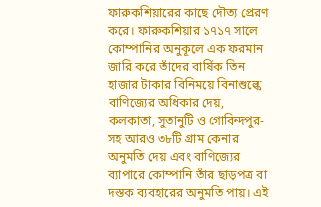ফারুকশিয়ারের কাছে দৌত্য প্রেরণ করে। ফারুকশিয়ার ১৭১৭ সালে কোম্পানির অনুকূলে এক ফরমান জারি করে তাঁদের বার্ষিক তিন হাজার টাকার বিনিময়ে বিনাশুল্কে বাণিজ্যের অধিকার দেয়, কলকাতা, সুতানুটি ও গোবিন্দপুর-সহ আরও ৩৮টি গ্রাম কেনার অনুমতি দেয় এবং বাণিজ্যের ব্যাপারে কোম্পানি তাঁর ছাড়পত্র বা দস্তক ব্যবহারের অনুমতি পায়। এই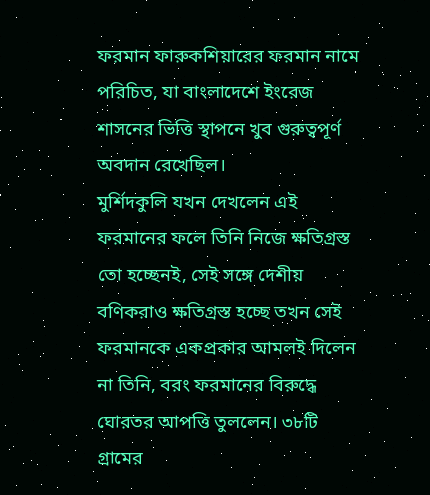ফরমান ফারুকশিয়ারের ফরমান নামে পরিচিত, যা বাংলাদেশে ইংরেজ শাসনের ভিত্তি স্থাপনে খুব গুরুত্বপূর্ণ অবদান রেখেছিল।
মুর্শিদকুলি যখন দেখলেন এই ফরমানের ফলে তিনি নিজে ক্ষতিগ্রস্ত তো হচ্ছেনই, সেই সঙ্গে দেশীয় বণিকরাও ক্ষতিগ্রস্ত হচ্ছে তখন সেই ফরমানকে একপ্রকার আমলই দিলেন না তিনি, বরং ফরমানের বিরুদ্ধে ঘোরতর আপত্তি তুললেন। ৩৮টি গ্রামের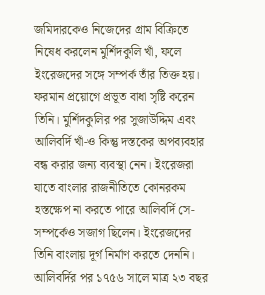জমিদারকেও নিজেদের গ্রাম বিক্রিতে নিষেধ করলেন মুর্শিদকুলি খাঁ, ফলে ইংরেজদের সঙ্গে সম্পর্ক তাঁর তিক্ত হয়। ফরমান প্রয়োগে প্রভূত বাধা সৃষ্টি করেন তিনি। মুর্শিদকুলির পর সুজাউদ্দিম এবং আলিবর্দি খাঁ-ও কিন্তু দস্তকের অপব্যবহার বন্ধ করার জন্য ব্যবস্থা নেন। ইংরেজরা যাতে বাংলার রাজনীতিতে কোনরকম হস্তক্ষেপ না করতে পারে আলিবর্দি সে-সম্পর্কেও সজাগ ছিলেন। ইংরেজদের তিনি বাংলায় দূর্গ নির্মাণ করতে দেননি। আলিবর্দির পর ১৭৫৬ সালে মাত্র ২৩ বছর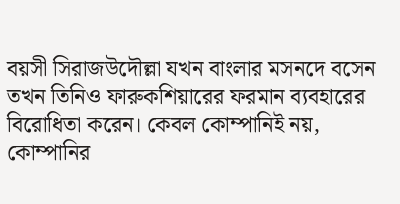বয়সী সিরাজউদৌল্লা যখন বাংলার মসনদে বসেন তখন তিনিও ফারুকশিয়ারের ফরমান ব্যবহারের বিরোধিতা করেন। কেবল কোম্পানিই নয়, কোম্পানির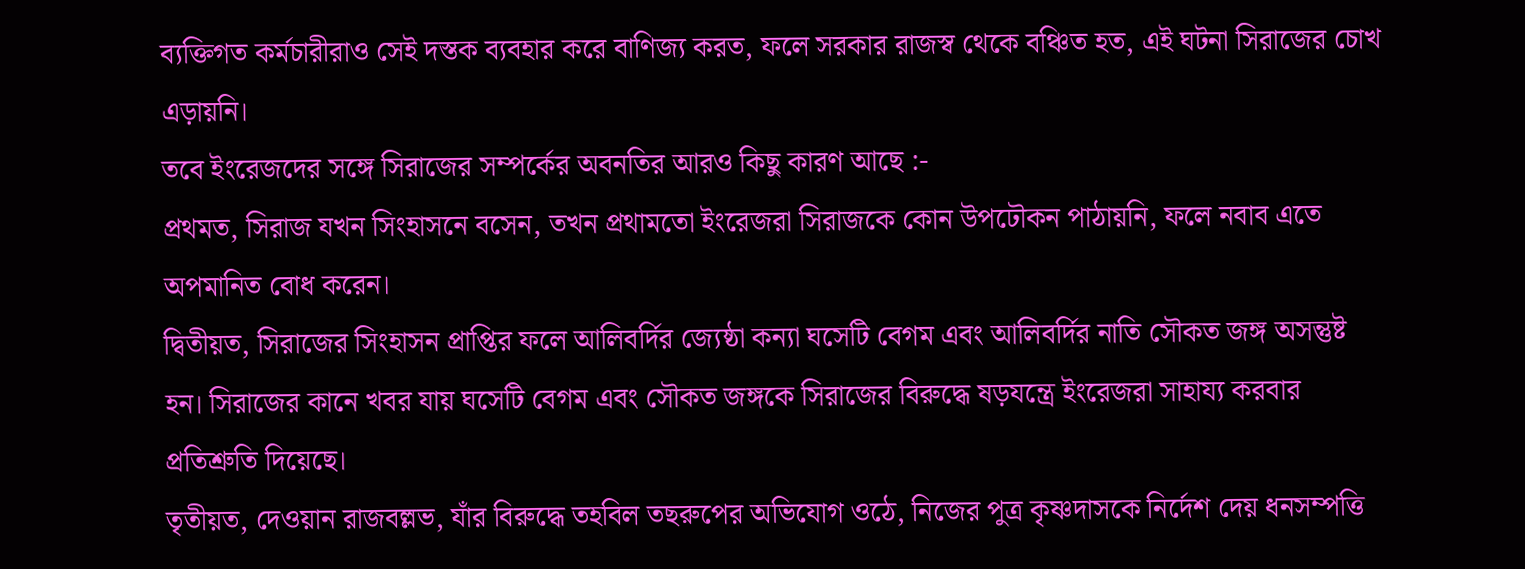ব্যক্তিগত কর্মচারীরাও সেই দস্তক ব্যবহার করে বাণিজ্য করত, ফলে সরকার রাজস্ব থেকে বঞ্চিত হত, এই ঘটনা সিরাজের চোখ এড়ায়নি।
তবে ইংরেজদের সঙ্গে সিরাজের সম্পর্কের অবনতির আরও কিছু কারণ আছে :-
প্রথমত, সিরাজ যখন সিংহাসনে বসেন, তখন প্রথামতো ইংরেজরা সিরাজকে কোন উপঢৌকন পাঠায়নি, ফলে নবাব এতে অপমানিত বোধ করেন।
দ্বিতীয়ত, সিরাজের সিংহাসন প্রাপ্তির ফলে আলিবর্দির জ্যেষ্ঠা কন্যা ঘসেটি বেগম এবং আলিবর্দির নাতি সৌকত জঙ্গ অসন্তুষ্ট হন। সিরাজের কানে খবর যায় ঘসেটি বেগম এবং সৌকত জঙ্গকে সিরাজের বিরুদ্ধে ষড়যন্ত্রে ইংরেজরা সাহায্য করবার প্রতিশ্রুতি দিয়েছে।
তৃতীয়ত, দেওয়ান রাজবল্লভ, যাঁর বিরুদ্ধে তহবিল তছরুপের অভিযোগ ওঠে, নিজের পুত্র কৃষ্ণদাসকে নির্দেশ দেয় ধনসম্পত্তি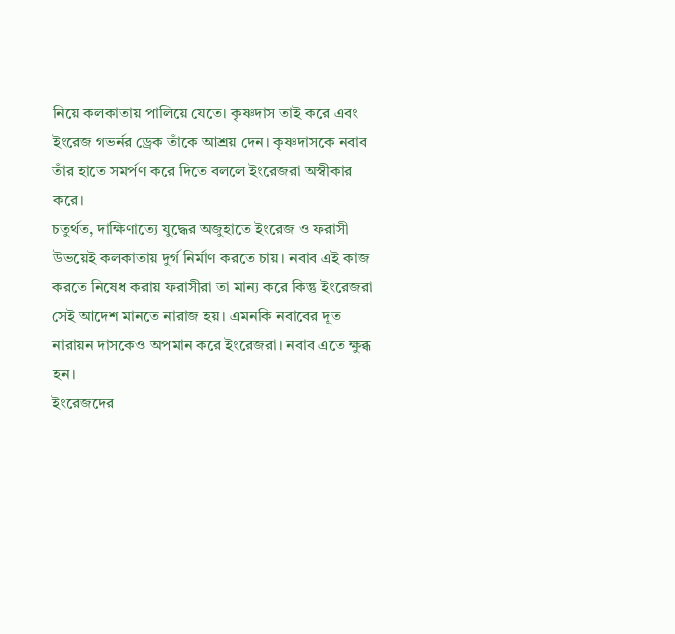নিয়ে কলকাতায় পালিয়ে যেতে। কৃষ্ণদাস তাই করে এবং ইংরেজ গভর্নর ড্রেক তাঁকে আশ্রয় দেন। কৃষ্ণদাসকে নবাব তাঁর হাতে সমর্পণ করে দিতে বললে ইংরেজরা অস্বীকার করে।
চতুর্থত, দাক্ষিণাত্যে যুদ্ধের অজুহাতে ইংরেজ ও ফরাসী উভয়েই কলকাতায় দুর্গ নির্মাণ করতে চায়। নবাব এই কাজ করতে নিষেধ করায় ফরাসীরা তা মান্য করে কিন্তু ইংরেজরা সেই আদেশ মানতে নারাজ হয়। এমনকি নবাবের দূত নারায়ন দাসকেও অপমান করে ইংরেজরা। নবাব এতে ক্ষুব্ধ হন।
ইংরেজদের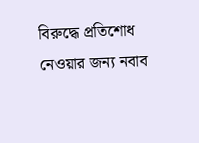বিরুদ্ধে প্রতিশোধ নেওয়ার জন্য নবাব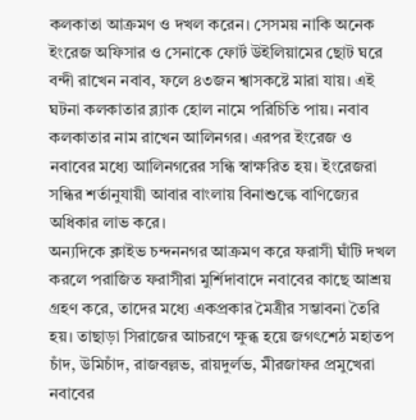কলকাতা আক্রমণ ও দখল করেন। সেসময় নাকি অনেক ইংরেজ অফিসার ও সেনাকে ফোর্ট উইলিয়ামের ছোট ঘরে বন্দী রাখেন নবাব, ফলে ৪৩জন শ্বাসকষ্টে মারা যায়। এই ঘটনা কলকাতার ব্ল্যাক হোল নামে পরিচিতি পায়। নবাব কলকাতার নাম রাখেন আলিনগর। এরপর ইংরেজ ও নবাবের মধ্যে আলিনগরের সন্ধি স্বাক্ষরিত হয়। ইংরেজরা সন্ধির শর্তানুযায়ী আবার বাংলায় বিনাশুল্কে বাণিজ্যের অধিকার লাভ করে।
অন্যদিকে ক্লাইভ চন্দননগর আক্রমণ করে ফরাসী ঘাঁটি দখল করলে পরাজিত ফরাসীরা মুর্শিদাবাদে নবাবের কাছে আশ্রয় গ্রহণ করে, তাদের মধ্যে একপ্রকার মৈত্রীর সম্ভাবনা তৈরি হয়। তাছাড়া সিরাজের আচরণে ক্ষুব্ধ হয়ে জগৎশেঠ মহাতপ চাঁদ, উমিচাঁদ, রাজবল্লভ, রায়দুর্লভ, মীরজাফর প্রমুখেরা নবাবের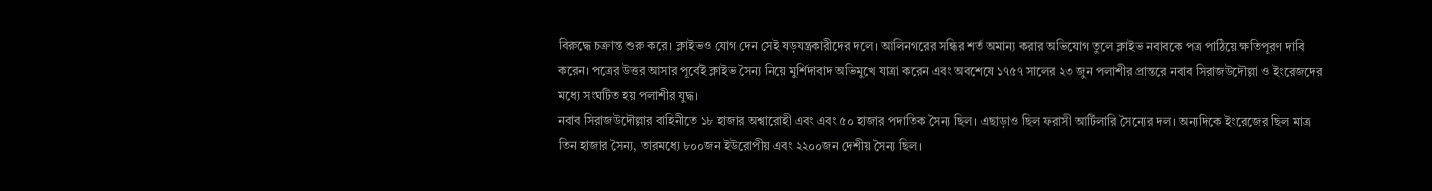বিরুদ্ধে চক্রান্ত শুরু করে। ক্লাইভও যোগ দেন সেই ষড়যন্ত্রকারীদের দলে। আলিনগরের সন্ধির শর্ত অমান্য করার অভিযোগ তুলে ক্লাইভ নবাবকে পত্র পাঠিয়ে ক্ষতিপূরণ দাবি করেন। পত্রের উত্তর আসার পূর্বেই ক্লাইভ সৈন্য নিয়ে মুর্শিদাবাদ অভিমুখে যাত্রা করেন এবং অবশেষে ১৭৫৭ সালের ২৩ জুন পলাশীর প্রান্তরে নবাব সিরাজউদৌল্লা ও ইংরেজদের মধ্যে সংঘটিত হয় পলাশীর যুদ্ধ।
নবাব সিরাজউদৌল্লার বাহিনীতে ১৮ হাজার অশ্বারোহী এবং এবং ৫০ হাজার পদাতিক সৈন্য ছিল। এছাড়াও ছিল ফরাসী আর্টিলারি সৈন্যের দল। অন্যদিকে ইংরেজের ছিল মাত্র তিন হাজার সৈন্য, তারমধ্যে ৮০০জন ইউরোপীয় এবং ২২০০জন দেশীয় সৈন্য ছিল।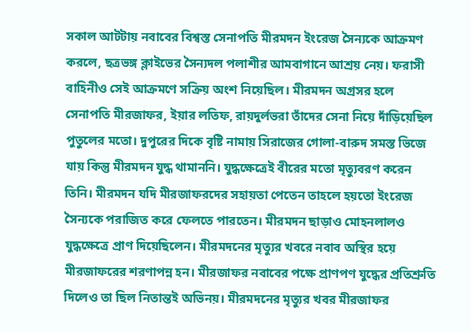সকাল আটটায় নবাবের বিশ্বস্ত সেনাপতি মীরমদন ইংরেজ সৈন্যকে আক্রমণ করলে, ছত্রভঙ্গ ক্লাইভের সৈন্যদল পলাশীর আমবাগানে আশ্রয় নেয়। ফরাসী বাহিনীও সেই আক্রমণে সক্রিয় অংশ নিয়েছিল। মীরমদন অগ্রসর হলে সেনাপতি মীরজাফর, ইয়ার লতিফ, রায়দুর্লভরা তাঁদের সেনা নিয়ে দাঁড়িয়েছিল পুতুলের মতো। দুপুরের দিকে বৃষ্টি নামায় সিরাজের গোলা-বারুদ সমস্ত ভিজে যায় কিন্তু মীরমদন যুদ্ধ থামাননি। যুদ্ধক্ষেত্রেই বীরের মতো মৃত্যুবরণ করেন তিনি। মীরমদন যদি মীরজাফরদের সহায়তা পেতেন তাহলে হয়তো ইংরেজ সৈন্যকে পরাজিত করে ফেলতে পারতেন। মীরমদন ছাড়াও মোহনলালও যুদ্ধক্ষেত্রে প্রাণ দিয়েছিলেন। মীরমদনের মৃত্যুর খবরে নবাব অস্থির হয়ে মীরজাফরের শরণাপন্ন হন। মীরজাফর নবাবের পক্ষে প্রাণপণ যুদ্ধের প্রতিশ্রুতি দিলেও তা ছিল নিতান্তই অভিনয়। মীরমদনের মৃত্যুর খবর মীরজাফর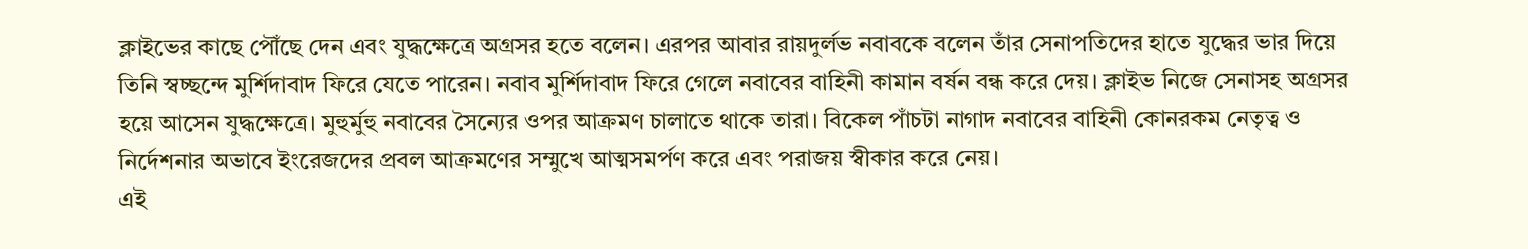ক্লাইভের কাছে পৌঁছে দেন এবং যুদ্ধক্ষেত্রে অগ্রসর হতে বলেন। এরপর আবার রায়দুর্লভ নবাবকে বলেন তাঁর সেনাপতিদের হাতে যুদ্ধের ভার দিয়ে তিনি স্বচ্ছন্দে মুর্শিদাবাদ ফিরে যেতে পারেন। নবাব মুর্শিদাবাদ ফিরে গেলে নবাবের বাহিনী কামান বর্ষন বন্ধ করে দেয়। ক্লাইভ নিজে সেনাসহ অগ্রসর হয়ে আসেন যুদ্ধক্ষেত্রে। মুহুর্মুহু নবাবের সৈন্যের ওপর আক্রমণ চালাতে থাকে তারা। বিকেল পাঁচটা নাগাদ নবাবের বাহিনী কোনরকম নেতৃত্ব ও নির্দেশনার অভাবে ইংরেজদের প্রবল আক্রমণের সম্মুখে আত্মসমর্পণ করে এবং পরাজয় স্বীকার করে নেয়।
এই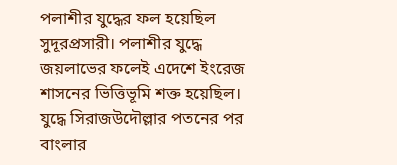পলাশীর যুদ্ধের ফল হয়েছিল সুদূরপ্রসারী। পলাশীর যুদ্ধে জয়লাভের ফলেই এদেশে ইংরেজ শাসনের ভিত্তিভূমি শক্ত হয়েছিল। যুদ্ধে সিরাজউদৌল্লার পতনের পর বাংলার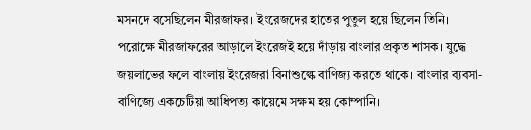মসনদে বসেছিলেন মীরজাফর। ইংরেজদের হাতের পুতুল হয়ে ছিলেন তিনি। পরোক্ষে মীরজাফরের আড়ালে ইংরেজই হয়ে দাঁড়ায় বাংলার প্রকৃত শাসক। যুদ্ধে জয়লাভের ফলে বাংলায় ইংরেজরা বিনাশুল্কে বাণিজ্য করতে থাকে। বাংলার ব্যবসা-বাণিজ্যে একচেটিয়া আধিপত্য কায়েমে সক্ষম হয় কোম্পানি।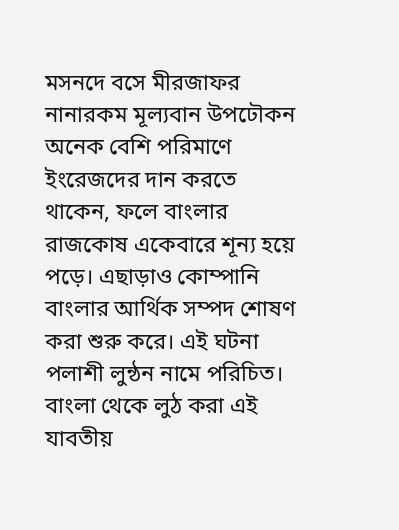মসনদে বসে মীরজাফর নানারকম মূল্যবান উপঢৌকন অনেক বেশি পরিমাণে ইংরেজদের দান করতে থাকেন, ফলে বাংলার রাজকোষ একেবারে শূন্য হয়ে পড়ে। এছাড়াও কোম্পানি বাংলার আর্থিক সম্পদ শোষণ করা শুরু করে। এই ঘটনা পলাশী লুন্ঠন নামে পরিচিত।
বাংলা থেকে লুঠ করা এই যাবতীয়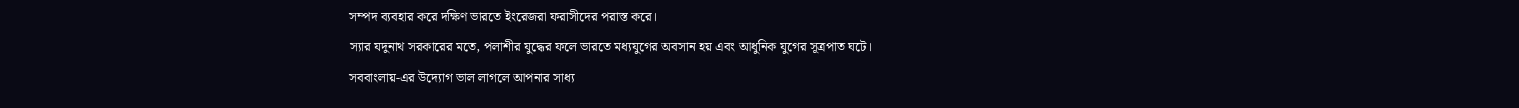সম্পদ ব্যবহার করে দক্ষিণ ভারতে ইংরেজরা ফরাসীদের পরাস্ত করে।
স্যার যদুনাথ সরকারের মতে, পলাশীর যুদ্ধের ফলে ভারতে মধ্যযুগের অবসান হয় এবং আধুনিক যুগের সূত্রপাত ঘটে।
সববাংলায়-এর উদ্যোগ ভাল লাগলে আপনার সাধ্য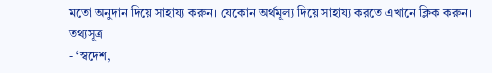মতো অনুদান দিয়ে সাহায্য করুন। যেকোন অর্থমূল্য দিয়ে সাহায্য করতে এখানে ক্লিক করুন।
তথ্যসূত্র
- ‘স্বদেশ,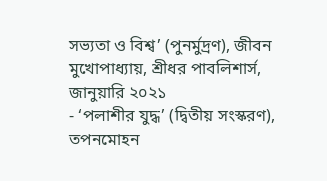সভ্যতা ও বিশ্ব’ (পুনর্মুদ্রণ), জীবন মুখোপাধ্যায়, শ্রীধর পাবলিশার্স, জানুয়ারি ২০২১
- ‘পলাশীর যুদ্ধ’ (দ্বিতীয় সংস্করণ), তপনমোহন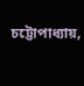চট্টোপাধ্যায়,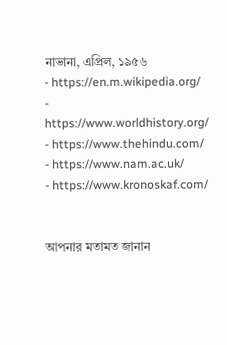নাভানা, এপ্রিল, ১৯৫৬
- https://en.m.wikipedia.org/
- https://www.worldhistory.org/
- https://www.thehindu.com/
- https://www.nam.ac.uk/
- https://www.kronoskaf.com/


আপনার মতামত জানান